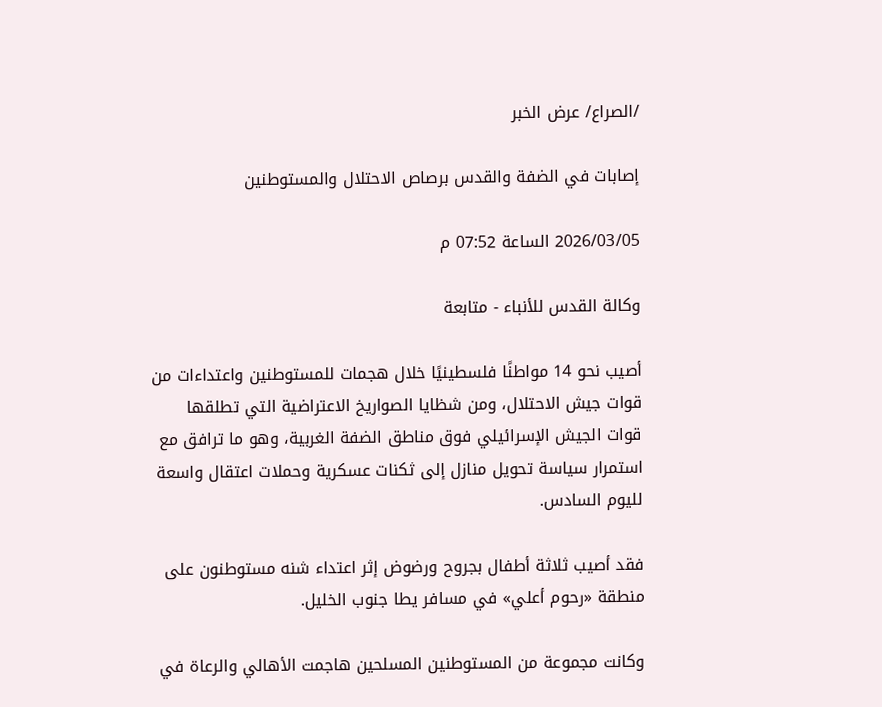/الصراع/ عرض الخبر

إصابات في الضفة والقدس برصاص الاحتلال والمستوطنين

2026/03/05 الساعة 07:52 م

وكالة القدس للأنباء - متابعة

أصيب نحو 14 مواطنًا فلسطينيًا خلال هجمات للمستوطنين واعتداءات من قوات جيش الاحتلال، ومن شظايا الصواريخ الاعتراضية التي تطلقها قوات الجيش الإسرائيلي فوق مناطق الضفة الغربية، وهو ما ترافق مع استمرار سياسة تحويل منازل إلى ثكنات عسكرية وحملات اعتقال واسعة لليوم السادس.

فقد أصيب ثلاثة أطفال بجروح ورضوض إثر اعتداء شنه مستوطنون على منطقة «رحوم أعلي» في مسافر يطا جنوب الخليل.

وكانت مجموعة من المستوطنين المسلحين هاجمت الأهالي والرعاة في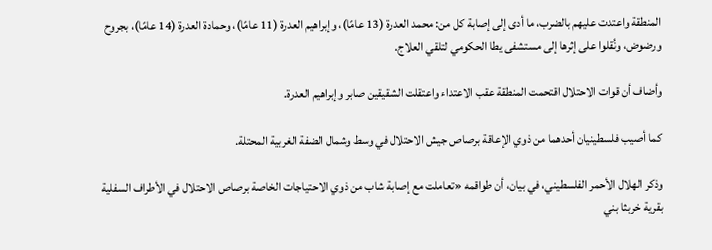المنطقة واعتدت عليهم بالضرب، ما أدى إلى إصابة كل من: محمد العدرة (13 عامًا)، وإبراهيم العدرة (11 عامًا)، وحمادة العدرة (14 عامًا)، بجروح ورضوض، ونُقلوا على إثرها إلى مستشفى يطا الحكومي لتلقي العلاج.

وأضاف أن قوات الاحتلال اقتحمت المنطقة عقب الاعتداء واعتقلت الشقيقين صابر وإبراهيم العدرة.

كما أصيب فلسطينيان أحدهما من ذوي الإعاقة برصاص جيش الاحتلال في وسط وشمال الضفة الغربية المحتلة.

وذكر الهلال الأحمر الفلسطيني، في بيان، أن طواقمه «تعاملت مع إصابة شاب من ذوي الاحتياجات الخاصة برصاص الاحتلال في الأطراف السفلية بقرية خربثا بني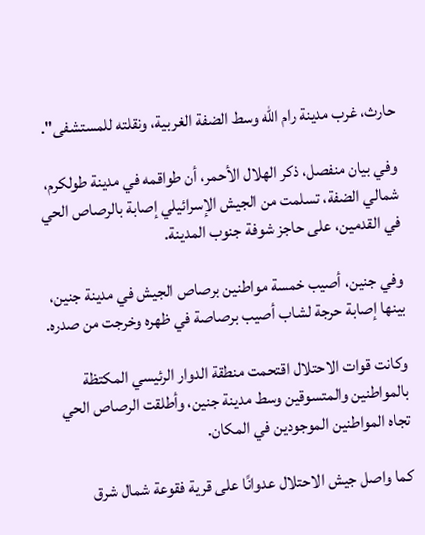حارث، غرب مدينة رام الله وسط الضفة الغربية، ونقلته للمستشفى".

وفي بيان منفصل، ذكر الهلال الأحمر، أن طواقمه في مدينة طولكرم، شمالي الضفة، تسلمت من الجيش الإسرائيلي إصابة بالرصاص الحي في القدمين، على حاجز شوفة جنوب المدينة.

وفي جنين، أصيب خمسة مواطنين برصاص الجيش في مدينة جنين، بينها إصابة حرجة لشاب أصيب برصاصة في ظهره وخرجت من صدره.

وكانت قوات الاحتلال اقتحمت منطقة الدوار الرئيسي المكتظة بالمواطنين والمتسوقين وسط مدينة جنين، وأطلقت الرصاص الحي تجاه المواطنين الموجودين في المكان.

كما واصل جيش الاحتلال عدوانًا على قرية فقوعة شمال شرق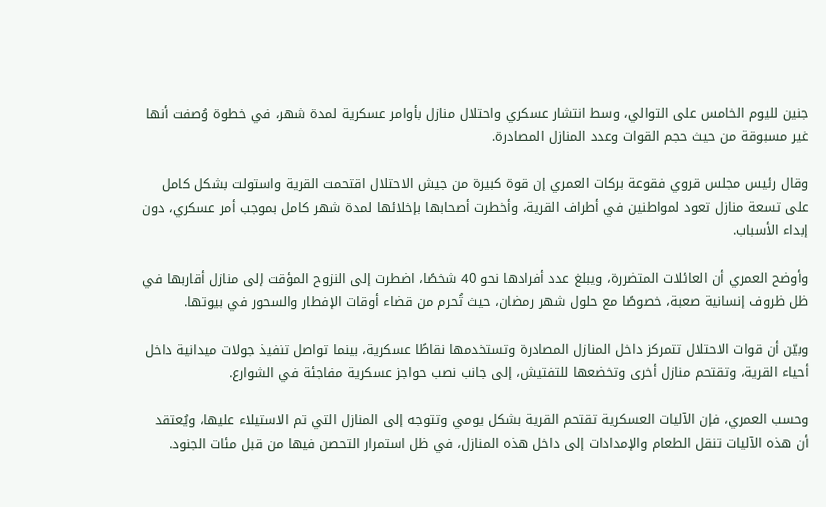جنين لليوم الخامس على التوالي، وسط انتشار عسكري واحتلال منازل بأوامر عسكرية لمدة شهر، في خطوة وُصفت أنها غير مسبوقة من حيث حجم القوات وعدد المنازل المصادرة.

وقال رئيس مجلس قروي فقوعة بركات العمري إن قوة كبيرة من جيش الاحتلال اقتحمت القرية واستولت بشكل كامل على تسعة منازل تعود لمواطنين في أطراف القرية، وأخطرت أصحابها بإخلائها لمدة شهر كامل بموجب أمر عسكري، دون إبداء الأسباب.

وأوضح العمري أن العائلات المتضررة، ويبلغ عدد أفرادها نحو 40 شخصًا، اضطرت إلى النزوح المؤقت إلى منازل أقاربها في ظل ظروف إنسانية صعبة، خصوصًا مع حلول شهر رمضان، حيث تُحرم من قضاء أوقات الإفطار والسحور في بيوتها.

وبيّن أن قوات الاحتلال تتمركز داخل المنازل المصادرة وتستخدمها نقاطًا عسكرية، بينما تواصل تنفيذ جولات ميدانية داخل أحياء القرية، وتقتحم منازل أخرى وتخضعها للتفتيش، إلى جانب نصب حواجز عسكرية مفاجئة في الشوارع.

وحسب العمري، فإن الآليات العسكرية تقتحم القرية بشكل يومي وتتوجه إلى المنازل التي تم الاستيلاء عليها، ويُعتقد أن هذه الآليات تنقل الطعام والإمدادات إلى داخل هذه المنازل، في ظل استمرار التحصن فيها من قبل مئات الجنود.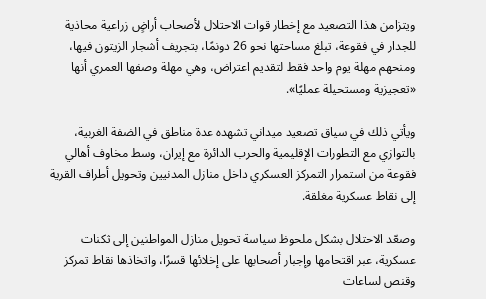ويتزامن هذا التصعيد مع إخطار قوات الاحتلال لأصحاب أراضٍ زراعية محاذية للجدار في فقوعة، تبلغ مساحتها نحو 26 دونمًا، بتجريف أشجار الزيتون فيها، ومنحهم مهلة يوم واحد فقط لتقديم اعتراض، وهي مهلة وصفها العمري أنها «تعجيزية ومستحيلة عمليًا».

ويأتي ذلك في سياق تصعيد ميداني تشهده عدة مناطق في الضفة الغربية، بالتوازي مع التطورات الإقليمية والحرب الدائرة مع إيران، وسط مخاوف أهالي فقوعة من استمرار التمركز العسكري داخل منازل المدنيين وتحويل أطراف القرية إلى نقاط عسكرية مغلقة.

وصعّد الاحتلال بشكل ملحوظ سياسة تحويل منازل المواطنين إلى ثكنات عسكرية، عبر اقتحامها وإجبار أصحابها على إخلائها قسرًا، واتخاذها نقاط تمركز وقنص لساعات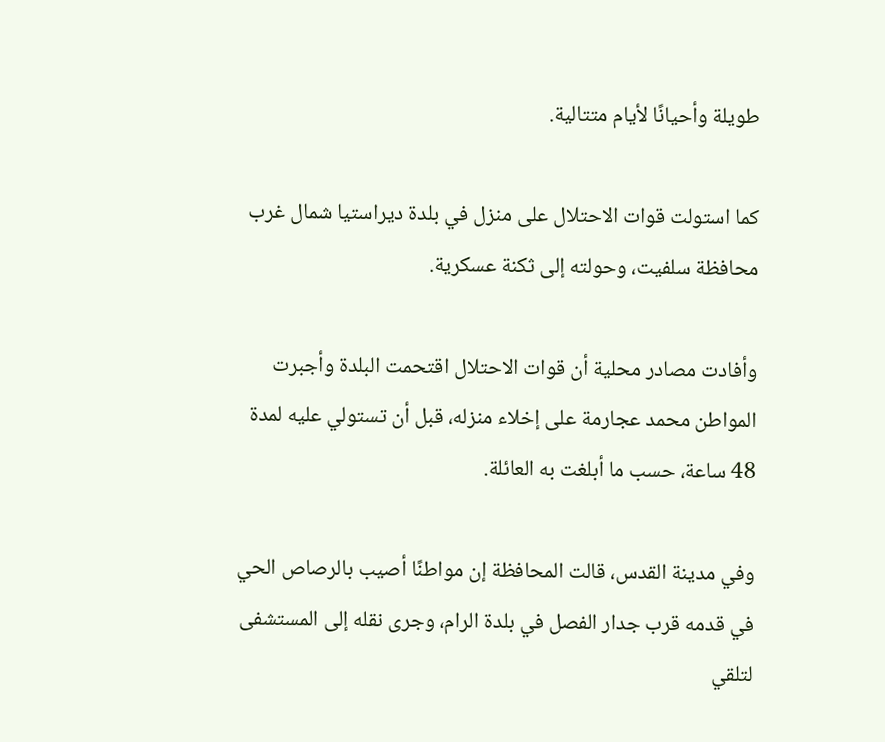طويلة وأحيانًا لأيام متتالية.

كما استولت قوات الاحتلال على منزل في بلدة ديراستيا شمال غرب محافظة سلفيت، وحولته إلى ثكنة عسكرية.

وأفادت مصادر محلية أن قوات الاحتلال اقتحمت البلدة وأجبرت المواطن محمد عجارمة على إخلاء منزله، قبل أن تستولي عليه لمدة 48 ساعة، حسب ما أبلغت به العائلة.

وفي مدينة القدس، قالت المحافظة إن مواطنًا أصيب بالرصاص الحي في قدمه قرب جدار الفصل في بلدة الرام، وجرى نقله إلى المستشفى لتلقي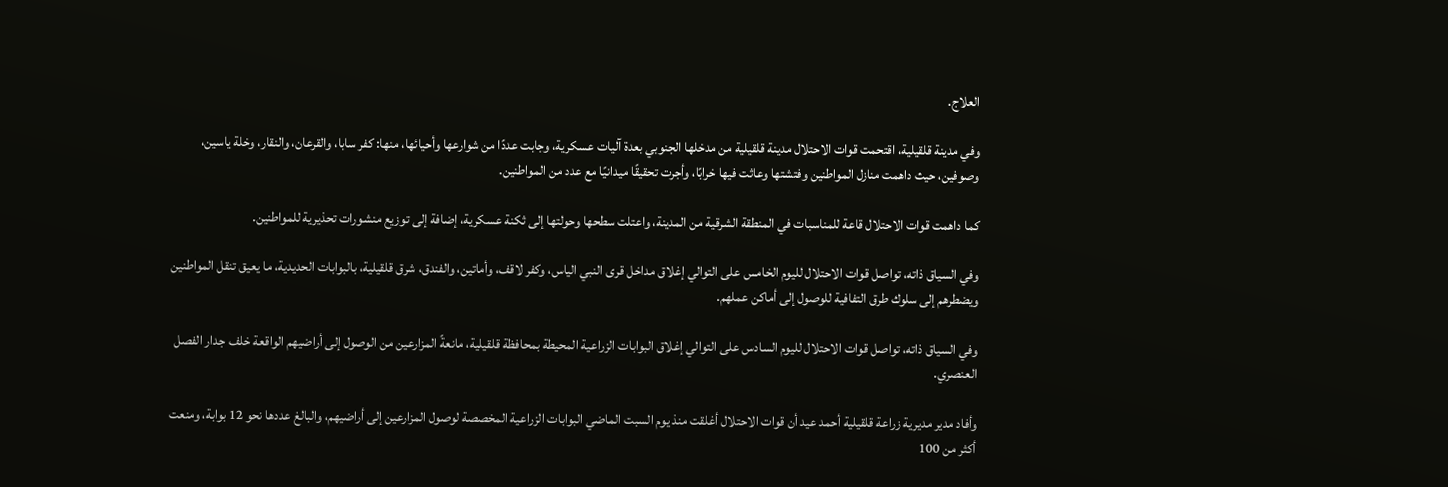العلاج.

وفي مدينة قلقيلية، اقتحمت قوات الاحتلال مدينة قلقيلية من مدخلها الجنوبي بعدة آليات عسكرية، وجابت عددًا من شوارعها وأحيائها، منها: كفر سابا، والقرعان، والنقار، وخلة ياسين، وصوفين، حيث داهمت منازل المواطنين وفتشتها وعاثت فيها خرابًا، وأجرت تحقيقًا ميدانيًا مع عدد من المواطنين.

كما داهمت قوات الاحتلال قاعة للمناسبات في المنطقة الشرقية من المدينة، واعتلت سطحها وحولتها إلى ثكنة عسكرية، إضافة إلى توزيع منشورات تحذيرية للمواطنين.

وفي السياق ذاته، تواصل قوات الاحتلال لليوم الخامس على التوالي إغلاق مداخل قرى النبي الياس، وكفر لاقف، وأماتين، والفندق، شرق قلقيلية، بالبوابات الحديدية، ما يعيق تنقل المواطنين ويضطرهم إلى سلوك طرق التفافية للوصول إلى أماكن عملهم.

وفي السياق ذاته، تواصل قوات الاحتلال لليوم السادس على التوالي إغلاق البوابات الزراعية المحيطة بمحافظة قلقيلية، مانعةً المزارعين من الوصول إلى أراضيهم الواقعة خلف جدار الفصل العنصري.

وأفاد مدير مديرية زراعة قلقيلية أحمد عيد أن قوات الاحتلال أغلقت منذ يوم السبت الماضي البوابات الزراعية المخصصة لوصول المزارعين إلى أراضيهم، والبالغ عددها نحو 12 بوابة، ومنعت أكثر من 100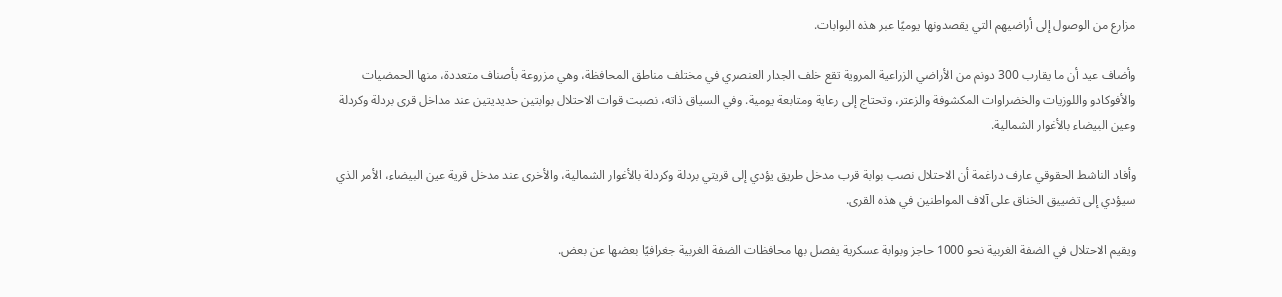مزارع من الوصول إلى أراضيهم التي يقصدونها يوميًا عبر هذه البوابات.

وأضاف عيد أن ما يقارب 300 دونم من الأراضي الزراعية المروية تقع خلف الجدار العنصري في مختلف مناطق المحافظة، وهي مزروعة بأصناف متعددة، منها الحمضيات والأفوكادو واللوزيات والخضراوات المكشوفة والزعتر، وتحتاج إلى رعاية ومتابعة يومية. وفي السياق ذاته، نصبت قوات الاحتلال بوابتين حديديتين عند مداخل قرى بردلة وكردلة وعين البيضاء بالأغوار الشمالية.

وأفاد الناشط الحقوقي عارف دراغمة أن الاحتلال نصب بوابة قرب مدخل طريق يؤدي إلى قريتي بردلة وكردلة بالأغوار الشمالية، والأخرى عند مدخل قرية عين البيضاء، الأمر الذي سيؤدي إلى تضييق الخناق على آلاف المواطنين في هذه القرى.

ويقيم الاحتلال في الضفة الغربية نحو 1000 حاجز وبوابة عسكرية يفصل بها محافظات الضفة الغربية جغرافيًا بعضها عن بعض.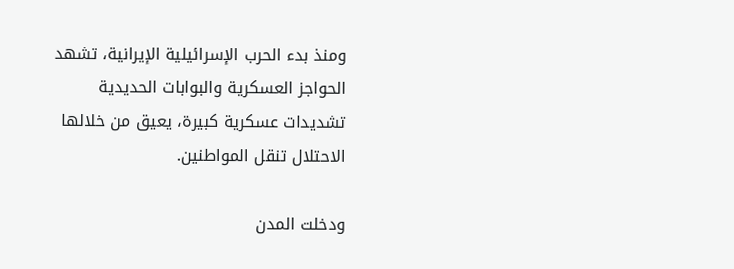ومنذ بدء الحرب الإسرائيلية الإيرانية، تشهد الحواجز العسكرية والبوابات الحديدية تشديدات عسكرية كبيرة، يعيق من خلالها الاحتلال تنقل المواطنين.

ودخلت المدن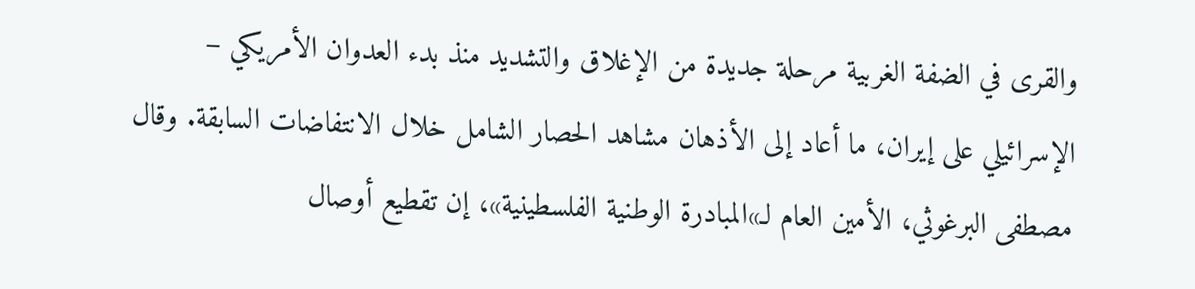والقرى في الضفة الغربية مرحلة جديدة من الإغلاق والتشديد منذ بدء العدوان الأمريكي – الإسرائيلي على إيران، ما أعاد إلى الأذهان مشاهد الحصار الشامل خلال الانتفاضات السابقة. وقال مصطفى البرغوثي، الأمين العام لـ»المبادرة الوطنية الفلسطينية»، إن تقطيع أوصال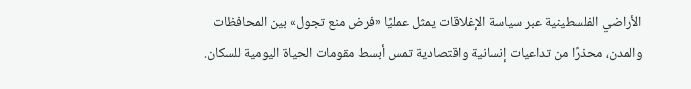الأراضي الفلسطينية عبر سياسة الإغلاقات يمثل عمليًا «فرض منع تجول» بين المحافظات والمدن، محذرًا من تداعيات إنسانية واقتصادية تمس أبسط مقومات الحياة اليومية للسكان.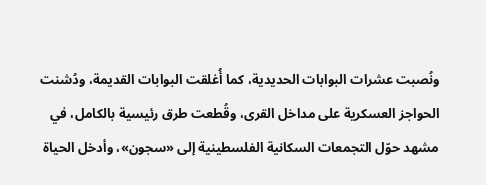ونُصبت عشرات البوابات الحديدية، كما أُغلقت البوابات القديمة، ودُشنت الحواجز العسكرية على مداخل القرى، وقُطعت طرق رئيسية بالكامل، في مشهد حوّل التجمعات السكانية الفلسطينية إلى «سجون»، وأدخل الحياة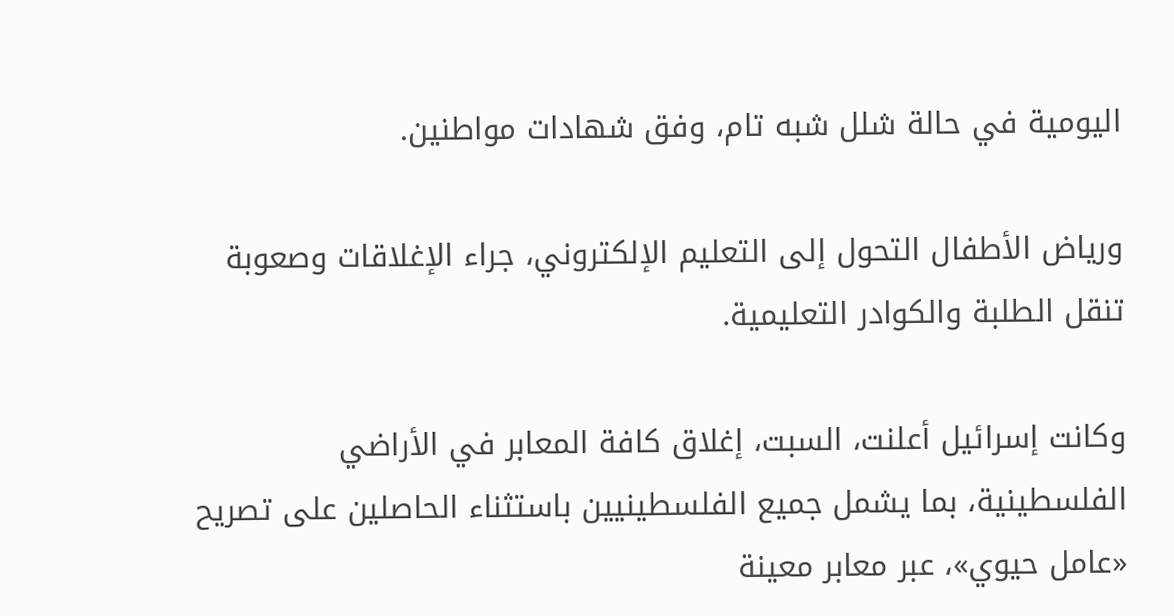اليومية في حالة شلل شبه تام، وفق شهادات مواطنين.

ورياض الأطفال التحول إلى التعليم الإلكتروني، جراء الإغلاقات وصعوبة تنقل الطلبة والكوادر التعليمية.

وكانت إسرائيل أعلنت، السبت، إغلاق كافة المعابر في الأراضي الفلسطينية، بما يشمل جميع الفلسطينيين باستثناء الحاصلين على تصريح «عامل حيوي»، عبر معابر معينة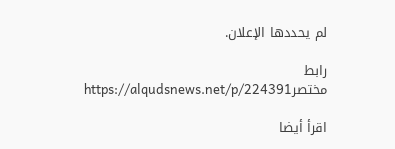لم يحددها الإعلان.

رابط مختصرhttps://alqudsnews.net/p/224391

اقرأ أيضا